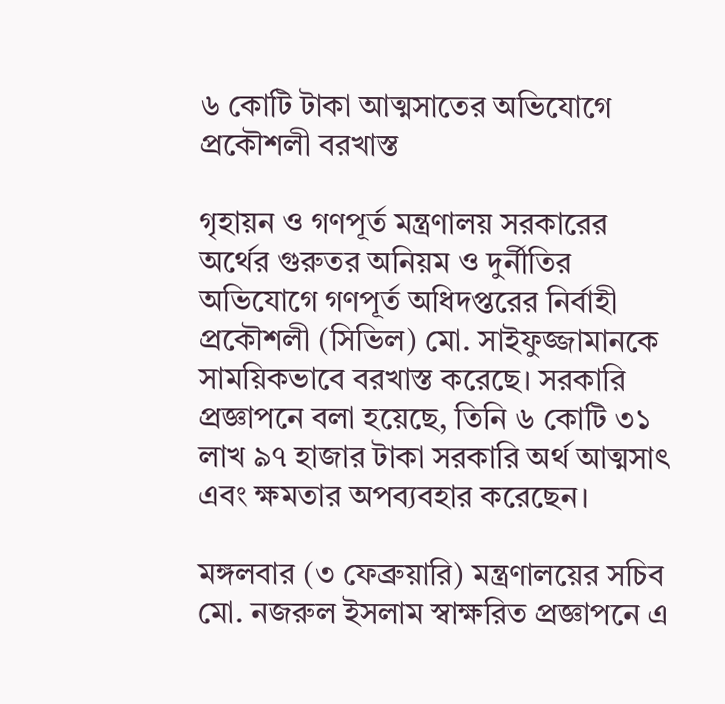৬ কোটি টাকা আত্মসাতের অভিযোগে প্রকৌশলী বরখাস্ত

গৃহায়ন ও গণপূর্ত মন্ত্রণালয় সরকারের অর্থের গুরুতর অনিয়ম ও দুর্নীতির অভিযোগে গণপূর্ত অধিদপ্তরের নির্বাহী প্রকৌশলী (সিভিল) মো. সাইফুজ্জামানকে সাময়িকভাবে বরখাস্ত করেছে। সরকারি প্রজ্ঞাপনে বলা হয়েছে, তিনি ৬ কোটি ৩১ লাখ ৯৭ হাজার টাকা সরকারি অর্থ আত্মসাৎ এবং ক্ষমতার অপব্যবহার করেছেন।

মঙ্গলবার (৩ ফেব্রুয়ারি) মন্ত্রণালয়ের সচিব মো. নজরুল ইসলাম স্বাক্ষরিত প্রজ্ঞাপনে এ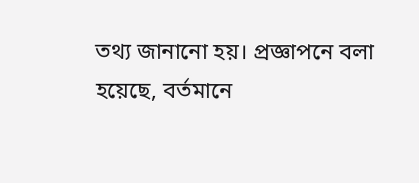তথ্য জানানো হয়। প্রজ্ঞাপনে বলা হয়েছে, বর্তমানে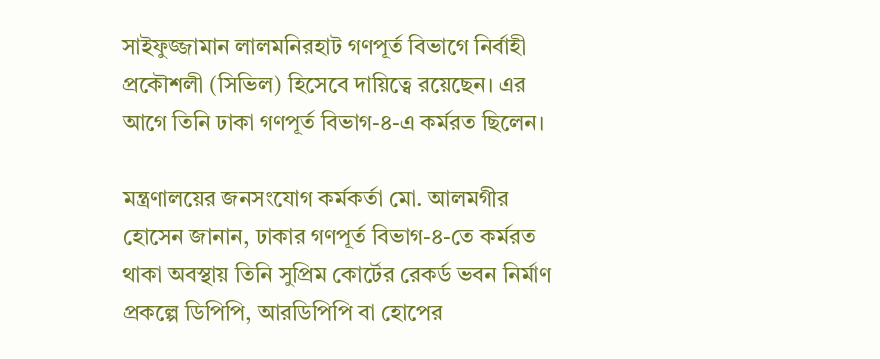সাইফুজ্জামান লালমনিরহাট গণপূর্ত বিভাগে নির্বাহী প্রকৌশলী (সিভিল) হিসেবে দায়িত্বে রয়েছেন। এর আগে তিনি ঢাকা গণপূর্ত বিভাগ-৪-এ কর্মরত ছিলেন।

মন্ত্রণালয়ের জনসংযোগ কর্মকর্তা মো. আলমগীর হোসেন জানান, ঢাকার গণপূর্ত বিভাগ-৪-তে কর্মরত থাকা অবস্থায় তিনি সুপ্রিম কোর্টের রেকর্ড ভবন নির্মাণ প্রকল্পে ডিপিপি, আরডিপিপি বা হোপের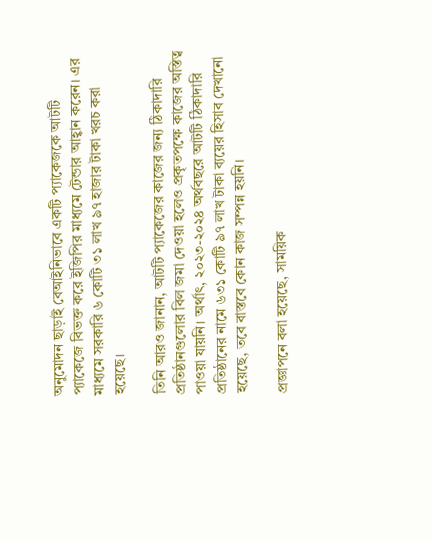অনুমোদন ছাড়াই বেআইনিভাবে একটি প্যাকেজকে আটটি প্যাকেজে বিভক্ত করে ইজিপির মাধ্যমে টেন্ডার আহ্বান করেন। এর মাধ্যমে সরকারি ৬ কোটি ৩১ লাখ ৯৭ হাজার টাকা খরচ করা হয়েছে।

তিনি আরও জানান, আটটি প্যাকেজের কাজের জন্য ঠিকাদারি প্রতিষ্ঠানগুলোর বিল জমা দেওয়া হলেও প্রকৃতপক্ষে কাজের অস্তিত্ব পাওয়া যায়নি। অর্থাৎ, ২০২৩-২০২৪ অর্থবছরে আটটি ঠিকাদারি প্রতিষ্ঠানের নামে ৬৩১ কোটি ৯৭ লাখ টাকা ব্যয়ের হিসাব দেখানো হয়েছে, তবে বাস্তবে কোন কাজ সম্পন্ন হয়নি।

প্রজ্ঞাপনে বলা হয়েছে, সাময়িক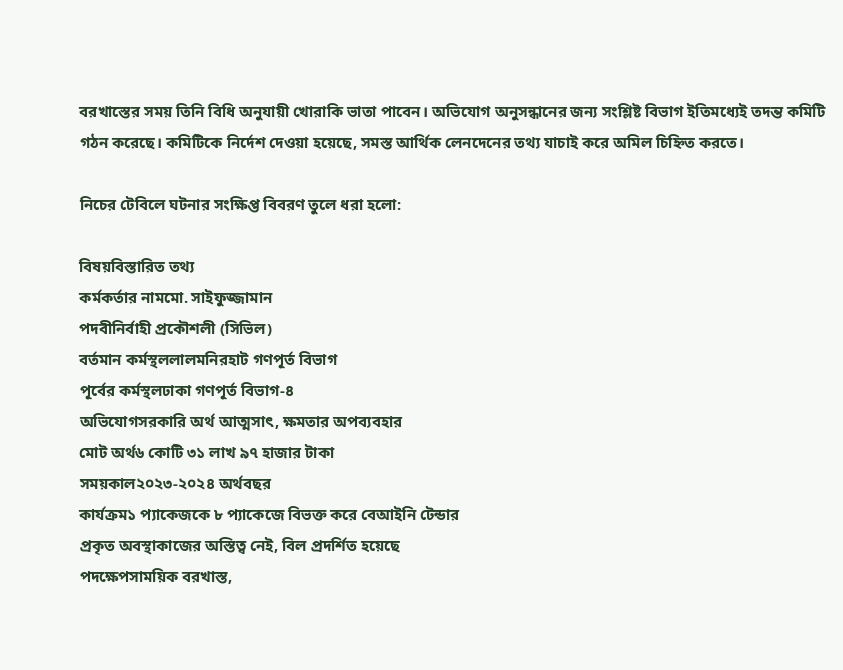বরখাস্তের সময় তিনি বিধি অনুযায়ী খোরাকি ভাতা পাবেন। অভিযোগ অনুসন্ধানের জন্য সংশ্লিষ্ট বিভাগ ইতিমধ্যেই তদন্ত কমিটি গঠন করেছে। কমিটিকে নির্দেশ দেওয়া হয়েছে, সমস্ত আর্থিক লেনদেনের তথ্য যাচাই করে অমিল চিহ্নিত করতে।

নিচের টেবিলে ঘটনার সংক্ষিপ্ত বিবরণ তুলে ধরা হলো:

বিষয়বিস্তারিত তথ্য
কর্মকর্তার নামমো. সাইফুজ্জামান
পদবীনির্বাহী প্রকৌশলী (সিভিল)
বর্তমান কর্মস্থললালমনিরহাট গণপূর্ত বিভাগ
পূর্বের কর্মস্থলঢাকা গণপূর্ত বিভাগ-৪
অভিযোগসরকারি অর্থ আত্মসাৎ, ক্ষমতার অপব্যবহার
মোট অর্থ৬ কোটি ৩১ লাখ ৯৭ হাজার টাকা
সময়কাল২০২৩-২০২৪ অর্থবছর
কার্যক্রম১ প্যাকেজকে ৮ প্যাকেজে বিভক্ত করে বেআইনি টেন্ডার
প্রকৃত অবস্থাকাজের অস্তিত্ব নেই, বিল প্রদর্শিত হয়েছে
পদক্ষেপসাময়িক বরখাস্ত,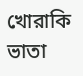খোরাকি ভাতা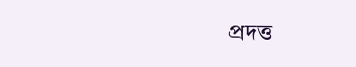প্রদত্ত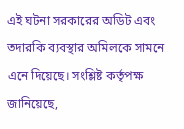এই ঘটনা সরকারের অডিট এবং তদারকি ব্যবস্থার অমিলকে সামনে এনে দিয়েছে। সংশ্লিষ্ট কর্তৃপক্ষ জানিয়েছে,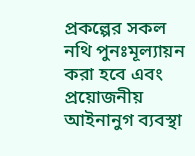প্রকল্পের সকল নথি পুনঃমূল্যায়ন করা হবে এবং প্রয়োজনীয় আইনানুগ ব্যবস্থা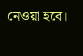নেওয়া হবে।